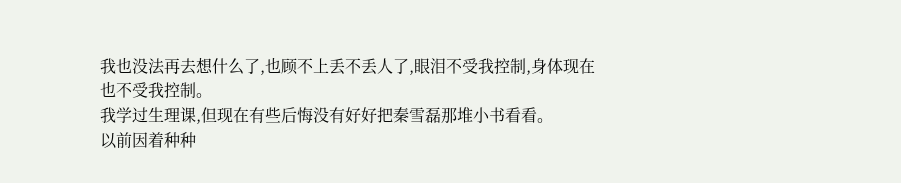我也没法再去想什么了,也顾不上丢不丢人了,眼泪不受我控制,身体现在也不受我控制。
我学过生理课,但现在有些后悔没有好好把秦雪磊那堆小书看看。
以前因着种种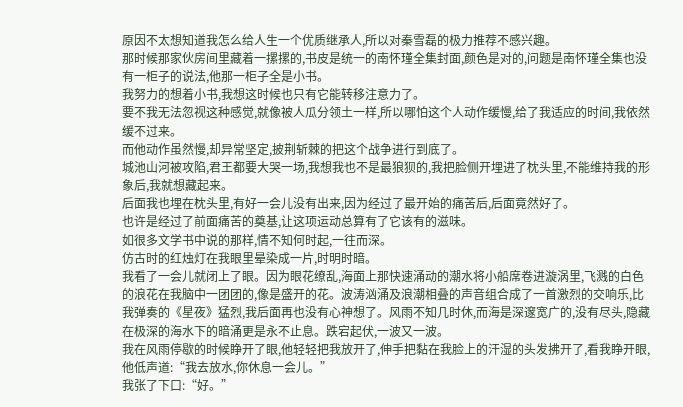原因不太想知道我怎么给人生一个优质继承人,所以对秦雪磊的极力推荐不感兴趣。
那时候那家伙房间里藏着一摞摞的,书皮是统一的南怀瑾全集封面,颜色是对的,问题是南怀瑾全集也没有一柜子的说法,他那一柜子全是小书。
我努力的想着小书,我想这时候也只有它能转移注意力了。
要不我无法忽视这种感觉,就像被人瓜分领土一样,所以哪怕这个人动作缓慢,给了我适应的时间,我依然缓不过来。
而他动作虽然慢,却异常坚定,披荆斩棘的把这个战争进行到底了。
城池山河被攻陷,君王都要大哭一场,我想我也不是最狼狈的,我把脸侧开埋进了枕头里,不能维持我的形象后,我就想藏起来。
后面我也埋在枕头里,有好一会儿没有出来,因为经过了最开始的痛苦后,后面竟然好了。
也许是经过了前面痛苦的奠基,让这项运动总算有了它该有的滋味。
如很多文学书中说的那样,情不知何时起,一往而深。
仿古时的红烛灯在我眼里晕染成一片,时明时暗。
我看了一会儿就闭上了眼。因为眼花缭乱,海面上那快速涌动的潮水将小船席卷进漩涡里,飞溅的白色的浪花在我脑中一团团的,像是盛开的花。波涛汹涌及浪潮相叠的声音组合成了一首激烈的交响乐,比我弹奏的《星夜》猛烈,我后面再也没有心神想了。风雨不知几时休,而海是深邃宽广的,没有尽头,隐藏在极深的海水下的暗涌更是永不止息。跌宕起伏,一波又一波。
我在风雨停歇的时候睁开了眼,他轻轻把我放开了,伸手把黏在我脸上的汗湿的头发拂开了,看我睁开眼,他低声道:“我去放水,你休息一会儿。”
我张了下口:“好。”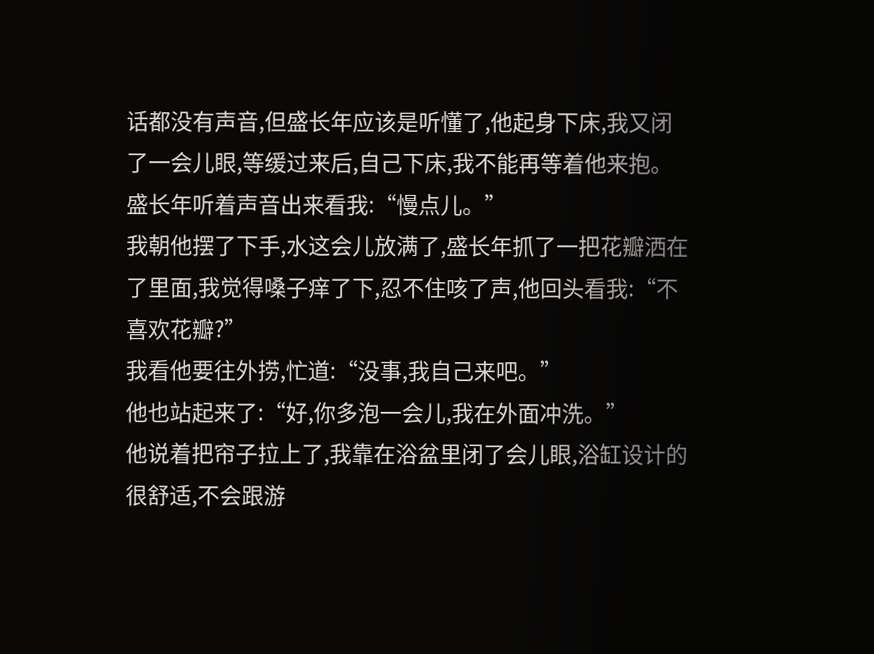话都没有声音,但盛长年应该是听懂了,他起身下床,我又闭了一会儿眼,等缓过来后,自己下床,我不能再等着他来抱。
盛长年听着声音出来看我:“慢点儿。”
我朝他摆了下手,水这会儿放满了,盛长年抓了一把花瓣洒在了里面,我觉得嗓子痒了下,忍不住咳了声,他回头看我:“不喜欢花瓣?”
我看他要往外捞,忙道:“没事,我自己来吧。”
他也站起来了:“好,你多泡一会儿,我在外面冲洗。”
他说着把帘子拉上了,我靠在浴盆里闭了会儿眼,浴缸设计的很舒适,不会跟游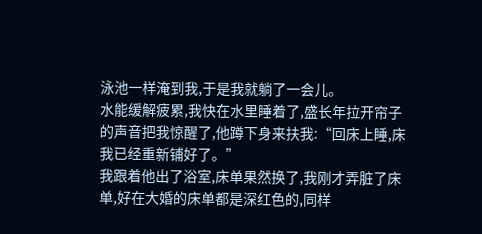泳池一样淹到我,于是我就躺了一会儿。
水能缓解疲累,我快在水里睡着了,盛长年拉开帘子的声音把我惊醒了,他蹲下身来扶我:“回床上睡,床我已经重新铺好了。”
我跟着他出了浴室,床单果然换了,我刚才弄脏了床单,好在大婚的床单都是深红色的,同样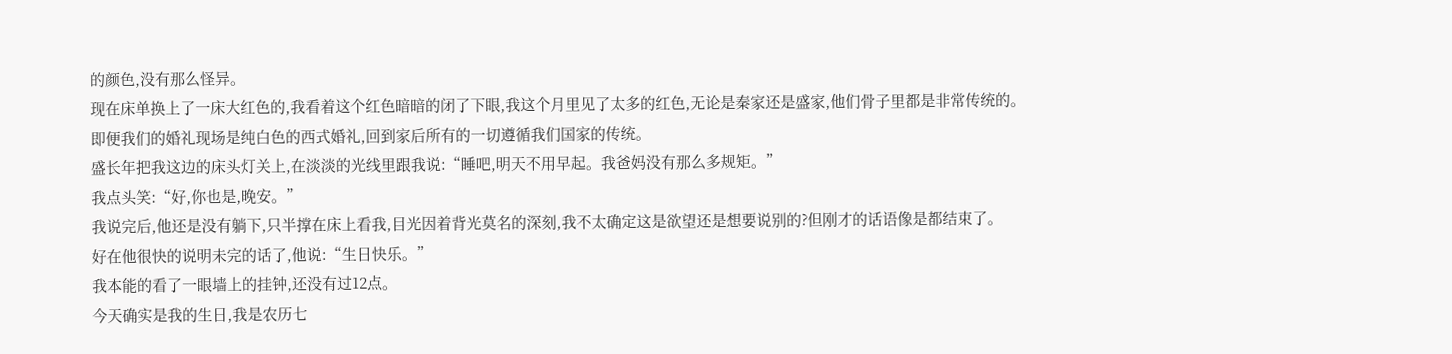的颜色,没有那么怪异。
现在床单换上了一床大红色的,我看着这个红色暗暗的闭了下眼,我这个月里见了太多的红色,无论是秦家还是盛家,他们骨子里都是非常传统的。
即便我们的婚礼现场是纯白色的西式婚礼,回到家后所有的一切遵循我们国家的传统。
盛长年把我这边的床头灯关上,在淡淡的光线里跟我说:“睡吧,明天不用早起。我爸妈没有那么多规矩。”
我点头笑:“好,你也是,晚安。”
我说完后,他还是没有躺下,只半撑在床上看我,目光因着背光莫名的深刻,我不太确定这是欲望还是想要说别的?但刚才的话语像是都结束了。
好在他很快的说明未完的话了,他说:“生日快乐。”
我本能的看了一眼墙上的挂钟,还没有过12点。
今天确实是我的生日,我是农历七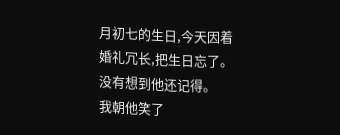月初七的生日,今天因着婚礼冗长,把生日忘了。
没有想到他还记得。
我朝他笑了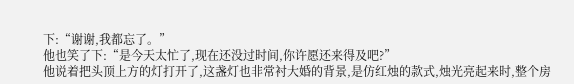下:“谢谢,我都忘了。”
他也笑了下:“是今天太忙了,现在还没过时间,你许愿还来得及吧?”
他说着把头顶上方的灯打开了,这盏灯也非常衬大婚的背景,是仿红烛的款式,烛光亮起来时,整个房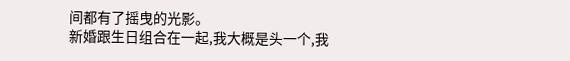间都有了摇曳的光影。
新婚跟生日组合在一起,我大概是头一个,我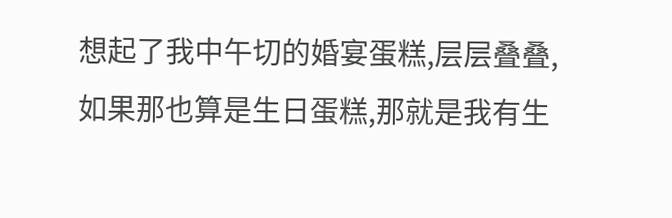想起了我中午切的婚宴蛋糕,层层叠叠,如果那也算是生日蛋糕,那就是我有生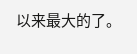以来最大的了。